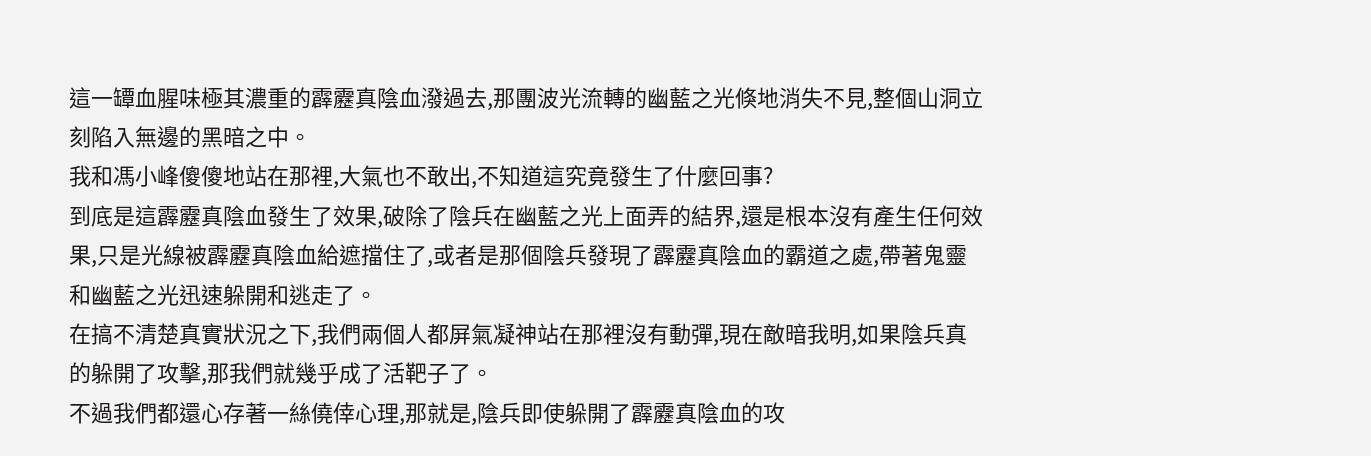這一罈血腥味極其濃重的霹靂真陰血潑過去,那團波光流轉的幽藍之光倏地消失不見,整個山洞立刻陷入無邊的黑暗之中。
我和馮小峰傻傻地站在那裡,大氣也不敢出,不知道這究竟發生了什麼回事?
到底是這霹靂真陰血發生了效果,破除了陰兵在幽藍之光上面弄的結界,還是根本沒有產生任何效果,只是光線被霹靂真陰血給遮擋住了,或者是那個陰兵發現了霹靂真陰血的霸道之處,帶著鬼靈和幽藍之光迅速躲開和逃走了。
在搞不清楚真實狀況之下,我們兩個人都屏氣凝神站在那裡沒有動彈,現在敵暗我明,如果陰兵真的躲開了攻擊,那我們就幾乎成了活靶子了。
不過我們都還心存著一絲僥倖心理,那就是,陰兵即使躲開了霹靂真陰血的攻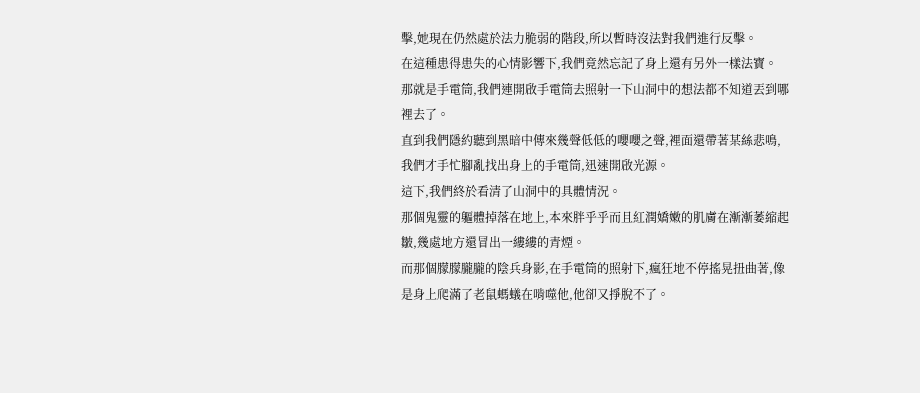擊,她現在仍然處於法力脆弱的階段,所以暫時沒法對我們進行反擊。
在這種患得患失的心情影響下,我們竟然忘記了身上還有另外一樣法寶。
那就是手電筒,我們連開啟手電筒去照射一下山洞中的想法都不知道丟到哪裡去了。
直到我們隱約聽到黑暗中傳來幾聲低低的嚶嚶之聲,裡面還帶著某絲悲鳴,我們才手忙腳亂找出身上的手電筒,迅速開啟光源。
這下,我們終於看清了山洞中的具體情況。
那個鬼靈的軀體掉落在地上,本來胖乎乎而且紅潤嬌嫩的肌膚在漸漸萎縮起皺,幾處地方還冒出一縷縷的青煙。
而那個朦朦朧朧的陰兵身影,在手電筒的照射下,瘋狂地不停搖晃扭曲著,像是身上爬滿了老鼠螞蟻在啃噬他,他卻又掙脫不了。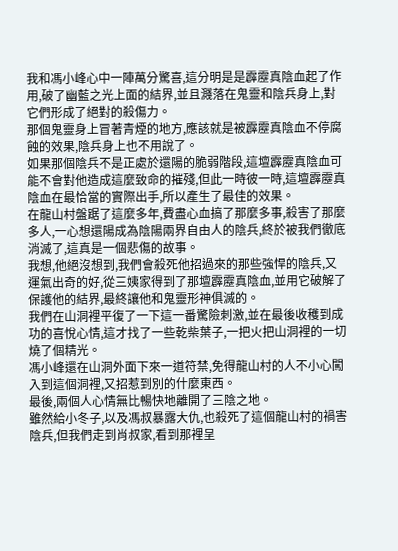我和馮小峰心中一陣萬分驚喜,這分明是是霹靂真陰血起了作用,破了幽藍之光上面的結界,並且濺落在鬼靈和陰兵身上,對它們形成了絕對的殺傷力。
那個鬼靈身上冒著青煙的地方,應該就是被霹靂真陰血不停腐蝕的效果,陰兵身上也不用說了。
如果那個陰兵不是正處於還陽的脆弱階段,這壇霹靂真陰血可能不會對他造成這麼致命的摧殘,但此一時彼一時,這壇霹靂真陰血在最恰當的實際出手,所以產生了最佳的效果。
在龍山村盤踞了這麼多年,費盡心血搞了那麼多事,殺害了那麼多人,一心想還陽成為陰陽兩界自由人的陰兵,終於被我們徹底消滅了,這真是一個悲傷的故事。
我想,他絕沒想到,我們會殺死他招過來的那些強悍的陰兵,又運氣出奇的好,從三姨家得到了那壇霹靂真陰血,並用它破解了保護他的結界,最終讓他和鬼靈形神俱滅的。
我們在山洞裡平復了一下這一番驚險刺激,並在最後收穫到成功的喜悅心情,這才找了一些乾柴葉子,一把火把山洞裡的一切燒了個精光。
馮小峰還在山洞外面下來一道符禁,免得龍山村的人不小心闖入到這個洞裡,又招惹到別的什麼東西。
最後,兩個人心情無比暢快地離開了三陰之地。
雖然給小冬子,以及馮叔暴露大仇,也殺死了這個龍山村的禍害陰兵,但我們走到肖叔家,看到那裡呈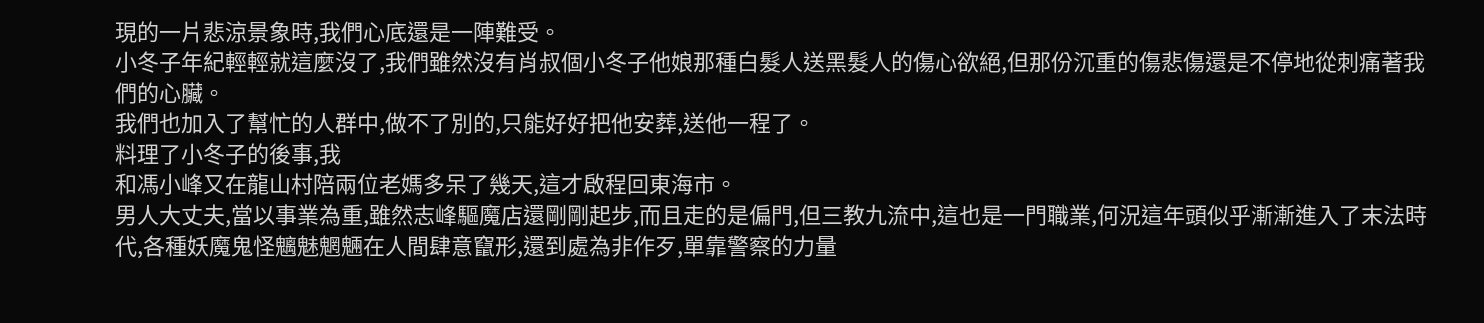現的一片悲涼景象時,我們心底還是一陣難受。
小冬子年紀輕輕就這麼沒了,我們雖然沒有肖叔個小冬子他娘那種白髮人送黑髮人的傷心欲絕,但那份沉重的傷悲傷還是不停地從刺痛著我們的心臟。
我們也加入了幫忙的人群中,做不了別的,只能好好把他安葬,送他一程了。
料理了小冬子的後事,我
和馮小峰又在龍山村陪兩位老媽多呆了幾天,這才啟程回東海市。
男人大丈夫,當以事業為重,雖然志峰驅魔店還剛剛起步,而且走的是偏門,但三教九流中,這也是一門職業,何況這年頭似乎漸漸進入了末法時代,各種妖魔鬼怪魑魅魍魎在人間肆意竄形,還到處為非作歹,單靠警察的力量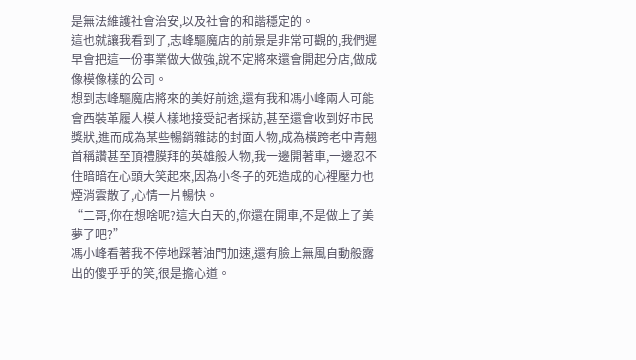是無法維護社會治安,以及社會的和諧穩定的。
這也就讓我看到了,志峰驅魔店的前景是非常可觀的,我們遲早會把這一份事業做大做強,說不定將來還會開起分店,做成像模像樣的公司。
想到志峰驅魔店將來的美好前途,還有我和馮小峰兩人可能會西裝革履人模人樣地接受記者採訪,甚至還會收到好市民獎狀,進而成為某些暢銷雜誌的封面人物,成為橫跨老中青翹首稱讚甚至頂禮膜拜的英雄般人物,我一邊開著車,一邊忍不住暗暗在心頭大笑起來,因為小冬子的死造成的心裡壓力也煙消雲散了,心情一片暢快。
“二哥,你在想啥呢?這大白天的,你還在開車,不是做上了美夢了吧?”
馮小峰看著我不停地踩著油門加速,還有臉上無風自動般露出的傻乎乎的笑,很是擔心道。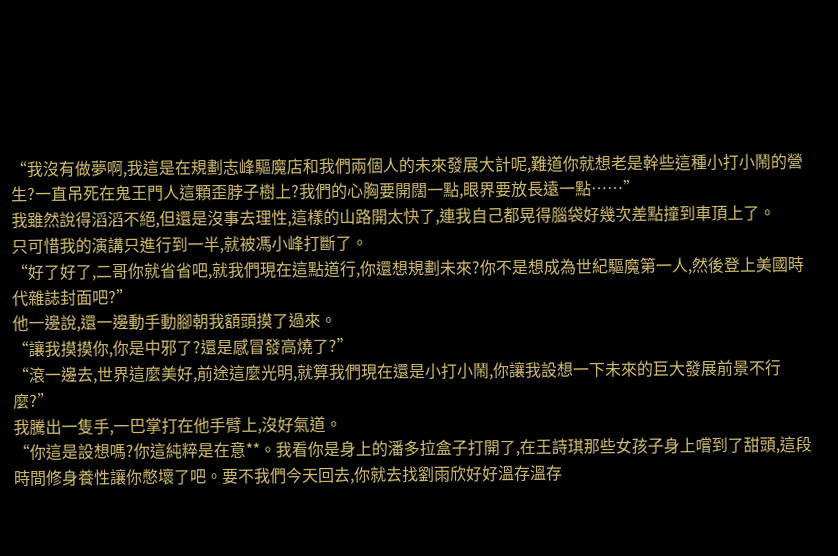“我沒有做夢啊,我這是在規劃志峰驅魔店和我們兩個人的未來發展大計呢,難道你就想老是幹些這種小打小鬧的營生?一直吊死在鬼王門人這顆歪脖子樹上?我們的心胸要開闊一點,眼界要放長遠一點……”
我雖然說得滔滔不絕,但還是沒事去理性,這樣的山路開太快了,連我自己都晃得腦袋好幾次差點撞到車頂上了。
只可惜我的演講只進行到一半,就被馮小峰打斷了。
“好了好了,二哥你就省省吧,就我們現在這點道行,你還想規劃未來?你不是想成為世紀驅魔第一人,然後登上美國時代雜誌封面吧?”
他一邊說,還一邊動手動腳朝我額頭摸了過來。
“讓我摸摸你,你是中邪了?還是感冒發高燒了?”
“滾一邊去,世界這麼美好,前途這麼光明,就算我們現在還是小打小鬧,你讓我設想一下未來的巨大發展前景不行麼?”
我騰出一隻手,一巴掌打在他手臂上,沒好氣道。
“你這是設想嗎?你這純粹是在意**。我看你是身上的潘多拉盒子打開了,在王詩琪那些女孩子身上嚐到了甜頭,這段時間修身養性讓你憋壞了吧。要不我們今天回去,你就去找劉雨欣好好溫存溫存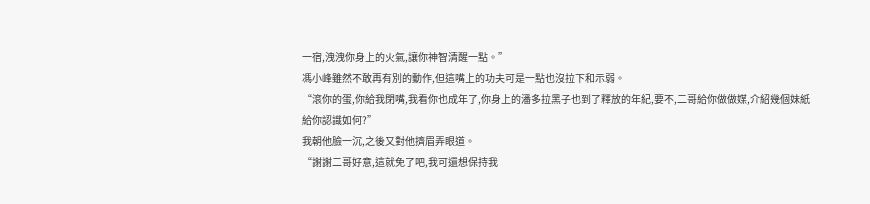一宿,洩洩你身上的火氣,讓你神智清醒一點。”
馮小峰雖然不敢再有別的動作,但這嘴上的功夫可是一點也沒拉下和示弱。
“滾你的蛋,你給我閉嘴,我看你也成年了,你身上的潘多拉黑子也到了釋放的年紀,要不,二哥給你做做媒,介紹幾個妹紙給你認識如何?”
我朝他臉一沉,之後又對他擠眉弄眼道。
“謝謝二哥好意,這就免了吧,我可還想保持我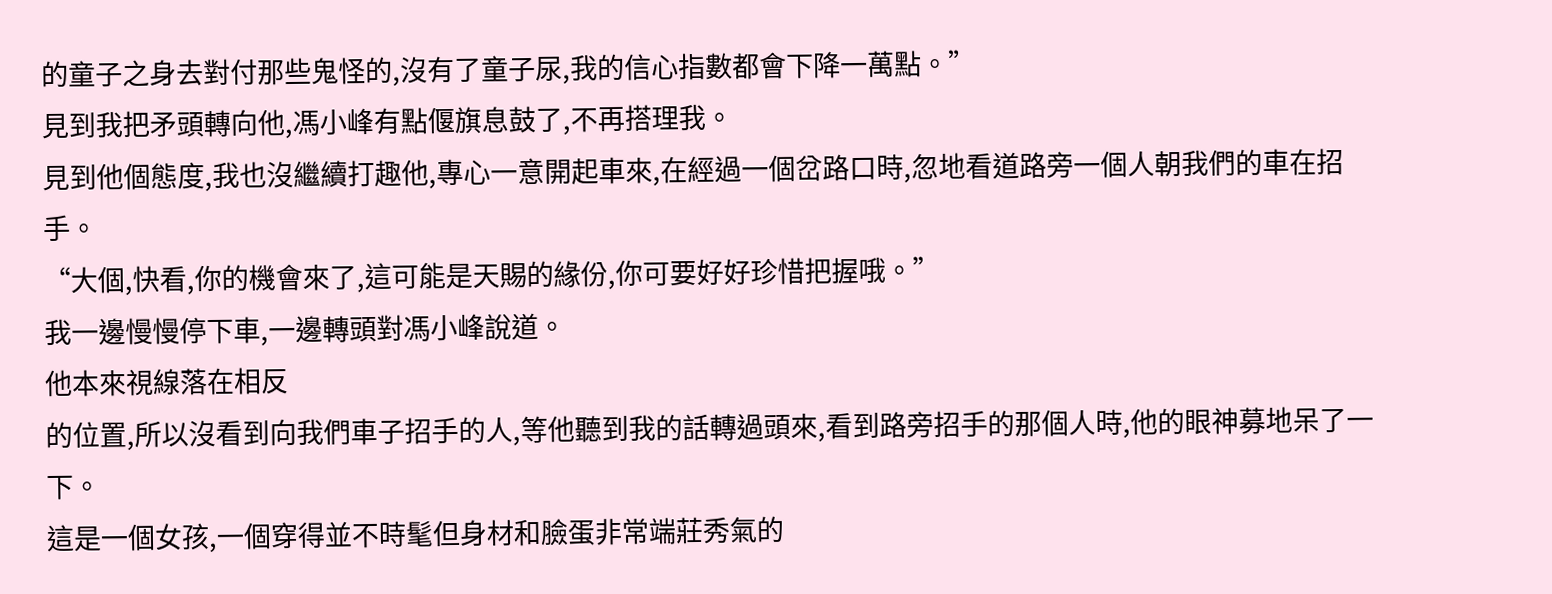的童子之身去對付那些鬼怪的,沒有了童子尿,我的信心指數都會下降一萬點。”
見到我把矛頭轉向他,馮小峰有點偃旗息鼓了,不再搭理我。
見到他個態度,我也沒繼續打趣他,專心一意開起車來,在經過一個岔路口時,忽地看道路旁一個人朝我們的車在招手。
“大個,快看,你的機會來了,這可能是天賜的緣份,你可要好好珍惜把握哦。”
我一邊慢慢停下車,一邊轉頭對馮小峰說道。
他本來視線落在相反
的位置,所以沒看到向我們車子招手的人,等他聽到我的話轉過頭來,看到路旁招手的那個人時,他的眼神募地呆了一下。
這是一個女孩,一個穿得並不時髦但身材和臉蛋非常端莊秀氣的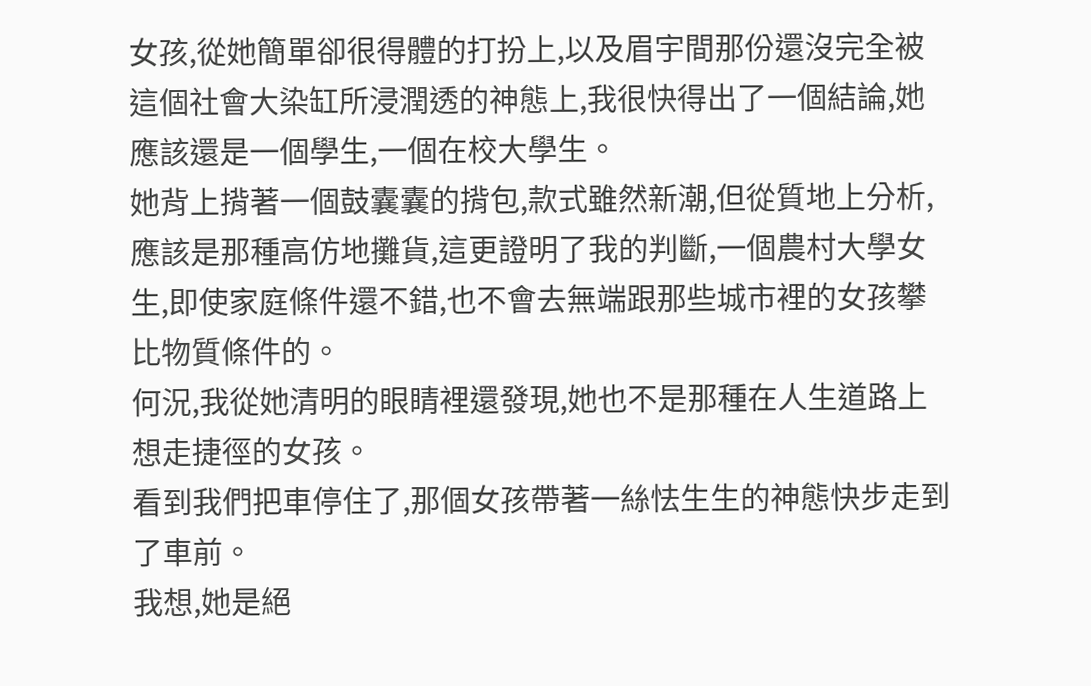女孩,從她簡單卻很得體的打扮上,以及眉宇間那份還沒完全被這個社會大染缸所浸潤透的神態上,我很快得出了一個結論,她應該還是一個學生,一個在校大學生。
她背上揹著一個鼓囊囊的揹包,款式雖然新潮,但從質地上分析,應該是那種高仿地攤貨,這更證明了我的判斷,一個農村大學女生,即使家庭條件還不錯,也不會去無端跟那些城市裡的女孩攀比物質條件的。
何況,我從她清明的眼睛裡還發現,她也不是那種在人生道路上想走捷徑的女孩。
看到我們把車停住了,那個女孩帶著一絲怯生生的神態快步走到了車前。
我想,她是絕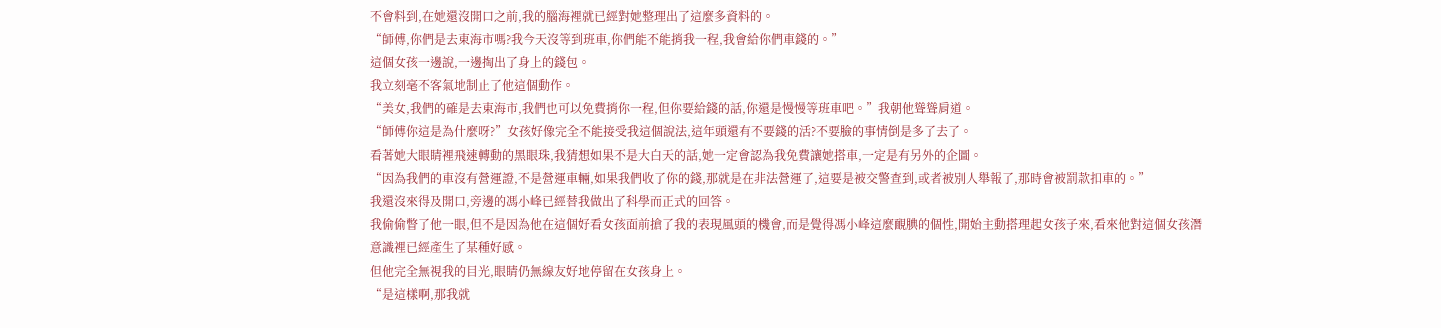不會料到,在她還沒開口之前,我的腦海裡就已經對她整理出了這麼多資料的。
“師傅,你們是去東海市嗎?我今天沒等到班車,你們能不能捎我一程,我會給你們車錢的。”
這個女孩一邊說,一邊掏出了身上的錢包。
我立刻毫不客氣地制止了他這個動作。
“美女,我們的確是去東海市,我們也可以免費捎你一程,但你要給錢的話,你還是慢慢等班車吧。”我朝他聳聳肩道。
“師傅你這是為什麼呀?”女孩好像完全不能接受我這個說法,這年頭還有不要錢的活?不要臉的事情倒是多了去了。
看著她大眼睛裡飛速轉動的黑眼珠,我猜想如果不是大白天的話,她一定會認為我免費讓她搭車,一定是有另外的企圖。
“因為我們的車沒有營運證,不是營運車輛,如果我們收了你的錢,那就是在非法營運了,這要是被交警查到,或者被別人舉報了,那時會被罰款扣車的。”
我還沒來得及開口,旁邊的馮小峰已經替我做出了科學而正式的回答。
我偷偷瞥了他一眼,但不是因為他在這個好看女孩面前搶了我的表現風頭的機會,而是覺得馮小峰這麼靦腆的個性,開始主動搭理起女孩子來,看來他對這個女孩潛意識裡已經產生了某種好感。
但他完全無視我的目光,眼睛仍無線友好地停留在女孩身上。
“是這樣啊,那我就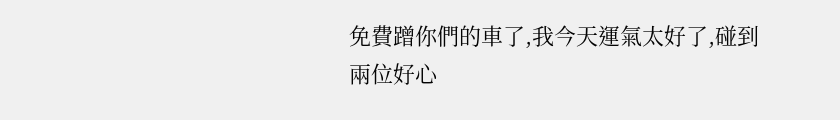免費蹭你們的車了,我今天運氣太好了,碰到兩位好心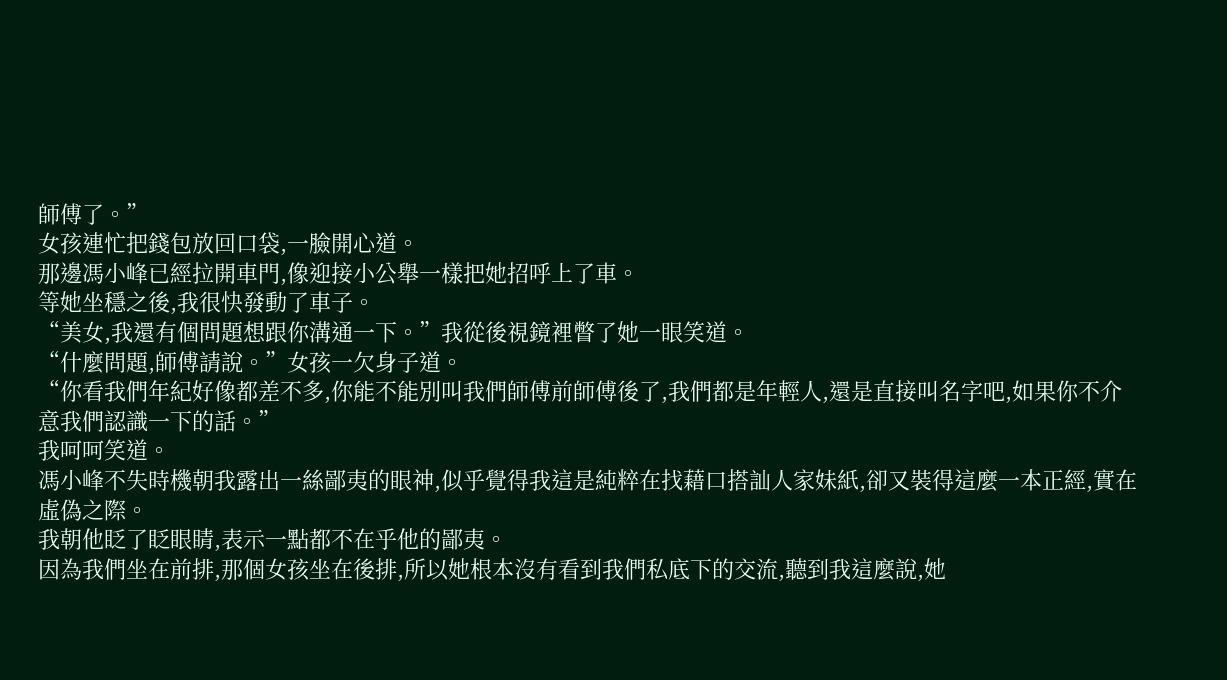師傅了。”
女孩連忙把錢包放回口袋,一臉開心道。
那邊馮小峰已經拉開車門,像迎接小公舉一樣把她招呼上了車。
等她坐穩之後,我很快發動了車子。
“美女,我還有個問題想跟你溝通一下。”我從後視鏡裡瞥了她一眼笑道。
“什麼問題,師傅請說。”女孩一欠身子道。
“你看我們年紀好像都差不多,你能不能別叫我們師傅前師傅後了,我們都是年輕人,還是直接叫名字吧,如果你不介意我們認識一下的話。”
我呵呵笑道。
馮小峰不失時機朝我露出一絲鄙夷的眼神,似乎覺得我這是純粹在找藉口搭訕人家妹紙,卻又裝得這麼一本正經,實在虛偽之際。
我朝他眨了眨眼睛,表示一點都不在乎他的鄙夷。
因為我們坐在前排,那個女孩坐在後排,所以她根本沒有看到我們私底下的交流,聽到我這麼說,她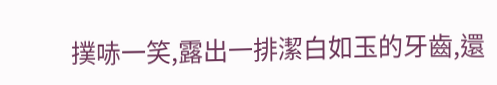撲哧一笑,露出一排潔白如玉的牙齒,還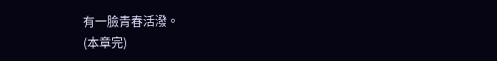有一臉青春活潑。
(本章完)